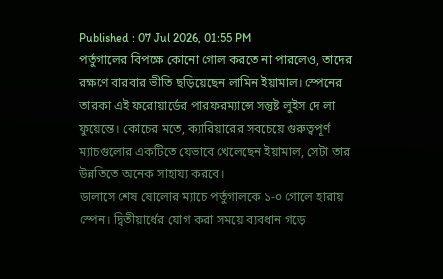Published : 07 Jul 2026, 01:55 PM
পর্তুগালের বিপক্ষে কোনো গোল করতে না পারলেও, তাদের রক্ষণে বারবার ভীতি ছড়িয়েছেন লামিন ইয়ামাল। স্পেনের তারকা এই ফরোয়ার্ডের পারফরম্যান্সে সন্তুষ্ট লুইস দে লা ফুয়েন্তে। কোচের মতে, ক্যারিয়ারের সবচেয়ে গুরুত্বপূর্ণ ম্যাচগুলোর একটিতে যেভাবে খেলেছেন ইয়ামাল, সেটা তার উন্নতিতে অনেক সাহায্য করবে।
ডালাসে শেষ ষোলোর ম্যাচে পর্তুগালকে ১-০ গোলে হারায় স্পেন। দ্বিতীয়ার্ধের যোগ করা সময়ে ব্যবধান গড়ে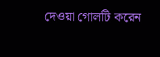দেওয়া গোলটি করেন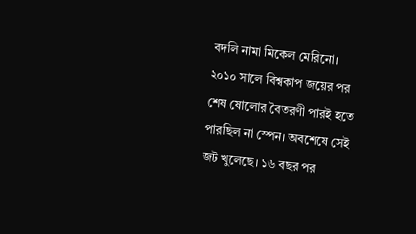বদলি নামা মিকেল মেরিনো।
২০১০ সালে বিশ্বকাপ জয়ের পর শেষ ষোলোর বৈতরণী পারই হতে পারছিল না স্পেন। অবশেষে সেই জট খুলেছে। ১৬ বছর পর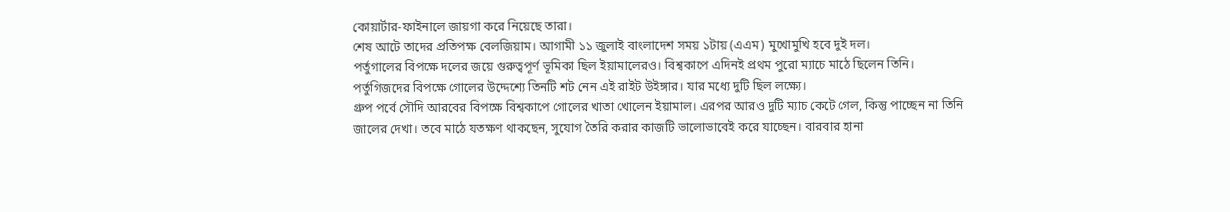কোয়ার্টার-ফাইনালে জায়গা করে নিয়েছে তারা।
শেষ আটে তাদের প্রতিপক্ষ বেলজিয়াম। আগামী ১১ জুলাই বাংলাদেশ সময় ১টায় (এএম) মুখোমুখি হবে দুই দল।
পর্তুগালের বিপক্ষে দলের জয়ে গুরুত্বপূর্ণ ভূমিকা ছিল ইয়ামালেরও। বিশ্বকাপে এদিনই প্রথম পুরো ম্যাচে মাঠে ছিলেন তিনি। পর্তুগিজদের বিপক্ষে গোলের উদ্দেশ্যে তিনটি শট নেন এই রাইট উইঙ্গার। যার মধ্যে দুটি ছিল লক্ষ্যে।
গ্রুপ পর্বে সৌদি আরবের বিপক্ষে বিশ্বকাপে গোলের খাতা খোলেন ইয়ামাল। এরপর আরও দুটি ম্যাচ কেটে গেল, কিন্তু পাচ্ছেন না তিনি জালের দেখা। তবে মাঠে যতক্ষণ থাকছেন, সুযোগ তৈরি করার কাজটি ভালোভাবেই করে যাচ্ছেন। বারবার হানা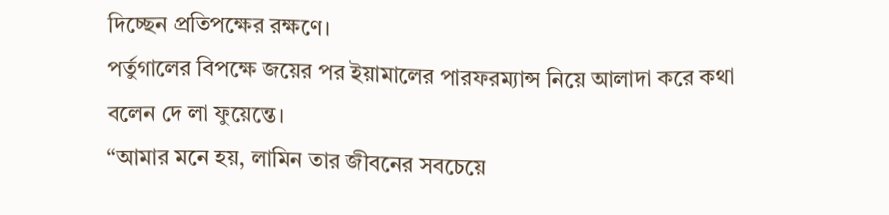দিচ্ছেন প্রতিপক্ষের রক্ষণে।
পর্তুগালের বিপক্ষে জয়ের পর ইয়ামালের পারফরম্যান্স নিয়ে আলাদা করে কথা বলেন দে লা ফুয়েন্তে।
“আমার মনে হয়, লামিন তার জীবনের সবচেয়ে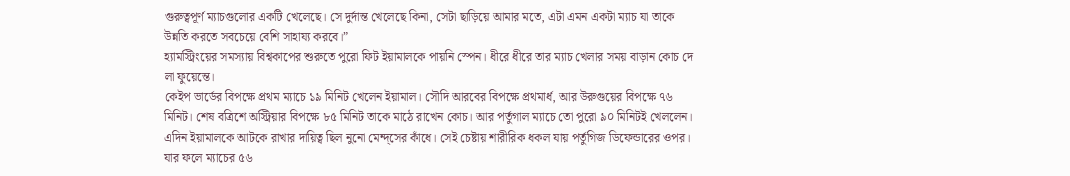গুরুত্বপূর্ণ ম্যাচগুলোর একটি খেলেছে। সে দুর্দান্ত খেলেছে কিনা, সেটা ছাড়িয়ে আমার মতে, এটা এমন একটা ম্যাচ যা তাকে উন্নতি করতে সবচেয়ে বেশি সাহায্য করবে।”
হ্যামস্ট্রিংয়ের সমস্যায় বিশ্বকাপের শুরুতে পুরো ফিট ইয়ামালকে পায়নি স্পেন। ধীরে ধীরে তার ম্যাচ খেলার সময় বাড়ান কোচ দে লা ফুয়েন্তে।
কেইপ ভার্ডের বিপক্ষে প্রথম ম্যাচে ১৯ মিনিট খেলেন ইয়ামাল। সৌদি আরবের বিপক্ষে প্রথমার্ধ, আর উরুগুয়ের বিপক্ষে ৭৬ মিনিট। শেষ বত্রিশে অস্ট্রিয়ার বিপক্ষে ৮৫ মিনিট তাকে মাঠে রাখেন কোচ। আর পর্তুগাল ম্যাচে তো পুরো ৯০ মিনিটই খেললেন।
এদিন ইয়ামালকে আটকে রাখার দায়িত্ব ছিল নুনো মেন্দ্সের কাঁধে। সেই চেষ্টায় শারীরিক ধকল যায় পর্তুগিজ ডিফেন্ডারের ওপর। যার ফলে ম্যাচের ৫৬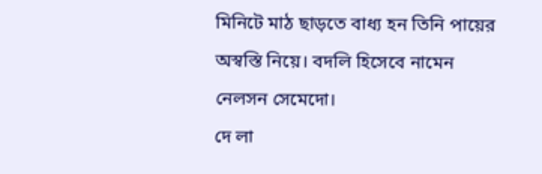মিনিটে মাঠ ছাড়তে বাধ্য হন তিনি পায়ের অস্বস্তি নিয়ে। বদলি হিসেবে নামেন নেলসন সেমেদো।
দে লা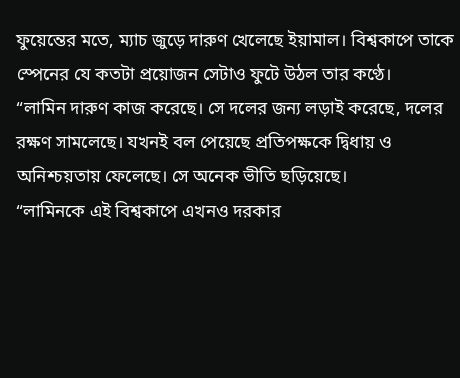ফুয়েন্তের মতে, ম্যাচ জুড়ে দারুণ খেলেছে ইয়ামাল। বিশ্বকাপে তাকে স্পেনের যে কতটা প্রয়োজন সেটাও ফুটে উঠল তার কণ্ঠে।
“লামিন দারুণ কাজ করেছে। সে দলের জন্য লড়াই করেছে, দলের রক্ষণ সামলেছে। যখনই বল পেয়েছে প্রতিপক্ষকে দ্বিধায় ও অনিশ্চয়তায় ফেলেছে। সে অনেক ভীতি ছড়িয়েছে।
“লামিনকে এই বিশ্বকাপে এখনও দরকার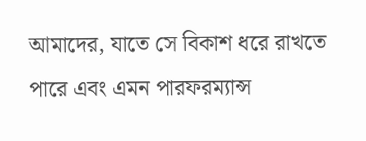আমাদের, যাতে সে বিকাশ ধরে রাখতে পারে এবং এমন পারফরম্যান্স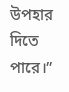উপহার দিতে পারে।”